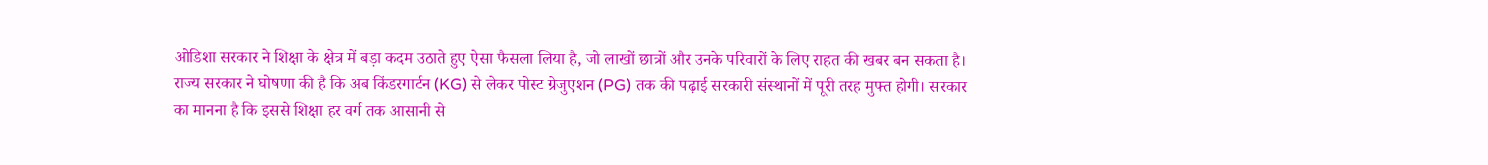ओडिशा सरकार ने शिक्षा के क्षेत्र में बड़ा कदम उठाते हुए ऐसा फैसला लिया है, जो लाखों छात्रों और उनके परिवारों के लिए राहत की खबर बन सकता है। राज्य सरकार ने घोषणा की है कि अब किंडरगार्टन (KG) से लेकर पोस्ट ग्रेजुएशन (PG) तक की पढ़ाई सरकारी संस्थानों में पूरी तरह मुफ्त होगी। सरकार का मानना है कि इससे शिक्षा हर वर्ग तक आसानी से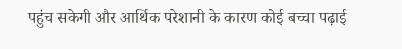पहुंच सकेगी और आर्थिक परेशानी के कारण कोई बच्चा पढ़ाई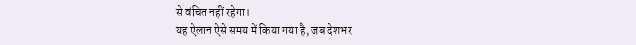से वंचित नहीं रहेगा।
यह ऐलान ऐसे समय में किया गया है, जब देशभर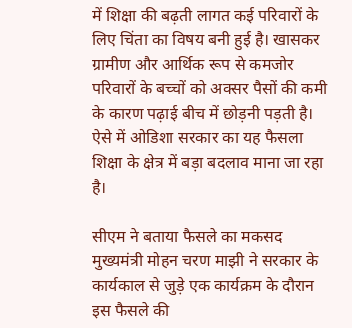में शिक्षा की बढ़ती लागत कई परिवारों के लिए चिंता का विषय बनी हुई है। खासकर ग्रामीण और आर्थिक रूप से कमजोर परिवारों के बच्चों को अक्सर पैसों की कमी के कारण पढ़ाई बीच में छोड़नी पड़ती है। ऐसे में ओडिशा सरकार का यह फैसला शिक्षा के क्षेत्र में बड़ा बदलाव माना जा रहा है।

सीएम ने बताया फैसले का मकसद
मुख्यमंत्री मोहन चरण माझी ने सरकार के कार्यकाल से जुड़े एक कार्यक्रम के दौरान इस फैसले की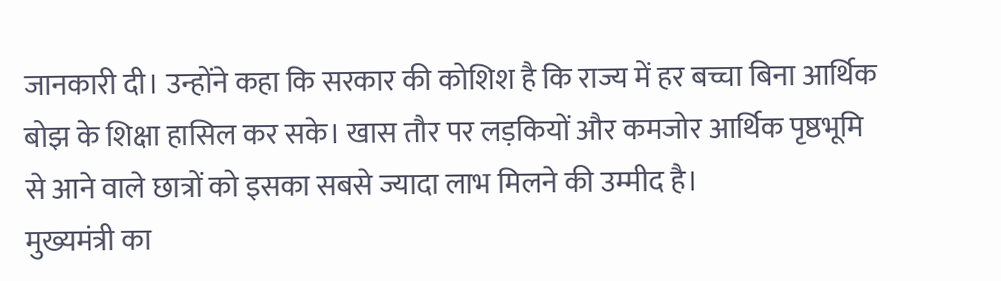जानकारी दी। उन्होंने कहा कि सरकार की कोशिश है कि राज्य में हर बच्चा बिना आर्थिक बोझ के शिक्षा हासिल कर सके। खास तौर पर लड़कियों और कमजोर आर्थिक पृष्ठभूमि से आने वाले छात्रों को इसका सबसे ज्यादा लाभ मिलने की उम्मीद है।
मुख्यमंत्री का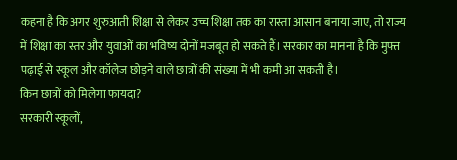कहना है कि अगर शुरुआती शिक्षा से लेकर उच्च शिक्षा तक का रास्ता आसान बनाया जाए, तो राज्य में शिक्षा का स्तर और युवाओं का भविष्य दोनों मजबूत हो सकते हैं। सरकार का मानना है कि मुफ्त पढ़ाई से स्कूल और कॉलेज छोड़ने वाले छात्रों की संख्या में भी कमी आ सकती है।
किन छात्रों को मिलेगा फायदा?
सरकारी स्कूलों,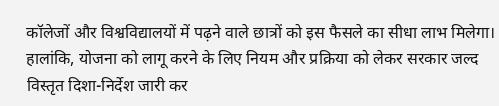कॉलेजों और विश्वविद्यालयों में पढ़ने वाले छात्रों को इस फैसले का सीधा लाभ मिलेगा। हालांकि, योजना को लागू करने के लिए नियम और प्रक्रिया को लेकर सरकार जल्द विस्तृत दिशा-निर्देश जारी कर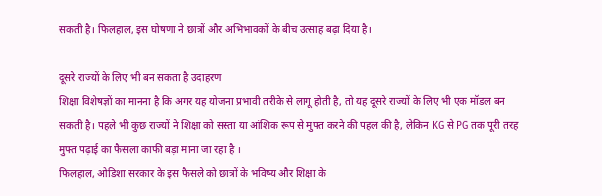सकती है। फिलहाल, इस घोषणा ने छात्रों और अभिभावकों के बीच उत्साह बढ़ा दिया है।

दूसरे राज्यों के लिए भी बन सकता है उदाहरण
शिक्षा विशेषज्ञों का मानना है कि अगर यह योजना प्रभावी तरीके से लागू होती है, तो यह दूसरे राज्यों के लिए भी एक मॉडल बन सकती है। पहले भी कुछ राज्यों ने शिक्षा को सस्ता या आंशिक रूप से मुफ्त करने की पहल की है, लेकिन KG से PG तक पूरी तरह मुफ्त पढ़ाई का फैसला काफी बड़ा माना जा रहा है ।
फिलहाल, ओडिशा सरकार के इस फैसले को छात्रों के भविष्य और शिक्षा के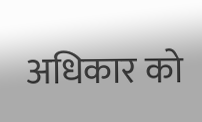अधिकार को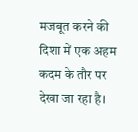मजबूत करने की दिशा में एक अहम कदम के तौर पर देखा जा रहा है।